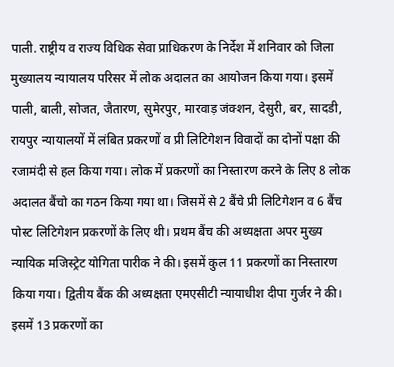पाली. राष्ट्रीय व राज्य विधिक सेवा प्राधिकरण के निर्देश में शनिवार को जिला मुख्यालय न्यायालय परिसर में लोक अदालत का आयोजन किया गया। इसमें पाली, बाली, सोजत, जैतारण, सुमेरपुर, मारवाड़ जंक्शन, देसुरी, बर, सादडी, रायपुर न्यायालयों में लंबित प्रकरणों व प्री लिटिगेशन विवादों का दोनों पक्षा की रजामंदी से हल किया गया। लोक में प्रकरणों का निस्तारण करने के लिए 8 लोक अदालत बैंचो का गठन किया गया था। जिसमें से 2 बैंचे प्री लिटिगेशन व 6 बैंच पोस्ट लिटिगेशन प्रकरणों के लिए थी। प्रथम बैंच की अध्यक्षता अपर मुख्य न्यायिक मजिस्ट्रेट योगिता पारीक ने की। इसमें कुल 11 प्रकरणों का निस्तारण किया गया। द्वितीय बैंक की अध्यक्षता एमएसीटी न्यायाधीश दीपा गुर्जर ने की। इसमें 13 प्रकरणों का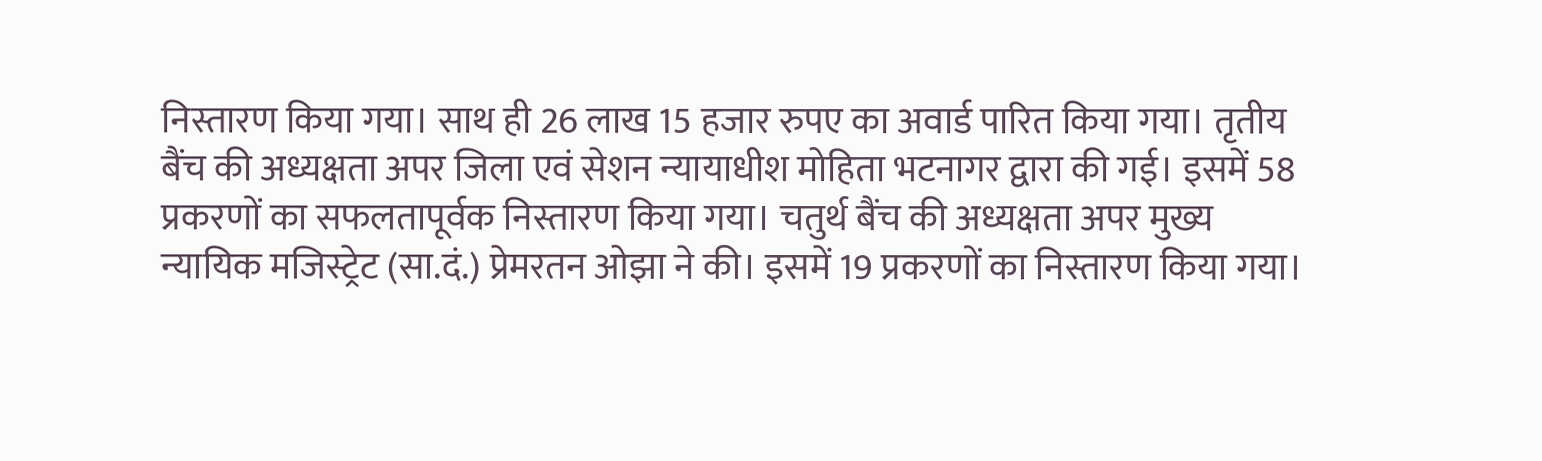निस्तारण किया गया। साथ ही 26 लाख 15 हजार रुपए का अवार्ड पारित किया गया। तृतीय बैंच की अध्यक्षता अपर जिला एवं सेशन न्यायाधीश मोहिता भटनागर द्वारा की गई। इसमें 58 प्रकरणों का सफलतापूर्वक निस्तारण किया गया। चतुर्थ बैंच की अध्यक्षता अपर मुख्य न्यायिक मजिस्ट्रेट (सा.दं.) प्रेमरतन ओझा ने की। इसमें 19 प्रकरणों का निस्तारण किया गया।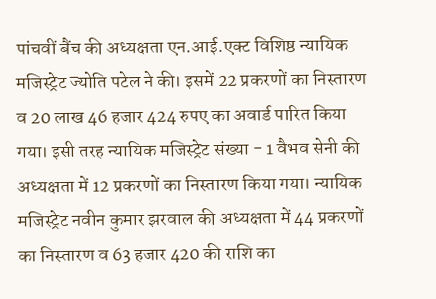पांचवीं बैंच की अध्यक्षता एन.आई.एक्ट विशिष्ठ न्यायिक मजिस्ट्रेट ज्योति पटेल ने की। इसमें 22 प्रकरणों का निस्तारण व 20 लाख 46 हजार 424 रुपए का अवार्ड पारित किया गया। इसी तरह न्यायिक मजिस्ट्रेट संख्या - 1 वैभव सेनी की अध्यक्षता में 12 प्रकरणों का निस्तारण किया गया। न्यायिक मजिस्ट्रेट नवीन कुमार झरवाल की अध्यक्षता में 44 प्रकरणों का निस्तारण व 63 हजार 420 की राशि का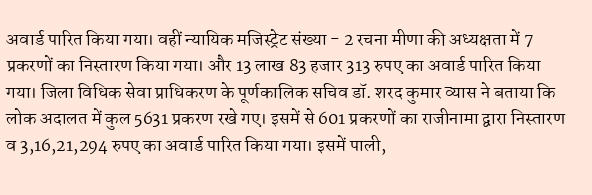अवार्ड पारित किया गया। वहीं न्यायिक मजिस्ट्रेट संख्या - 2 रचना मीणा की अध्यक्षता में 7 प्रकरणों का निस्तारण किया गया। और 13 लाख 83 हजार 313 रुपए का अवार्ड पारित किया गया। जिला विधिक सेवा प्राधिकरण के पूर्णकालिक सचिव डॉ. शरद कुमार व्यास ने बताया कि लोक अदालत में कुल 5631 प्रकरण रखे गए। इसमें से 601 प्रकरणों का राजीनामा द्वारा निस्तारण व 3,16,21,294 रुपए का अवार्ड पारित किया गया। इसमें पाली,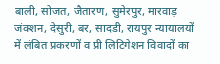बाली, सोजत, जैतारण, सुमेरपुर, मारवाड़ जंक्शन, देसुरी, बर, सादडी, रायपुर न्यायालयों में लंबित प्रकरणों व प्री लिटिगेशन विवादों का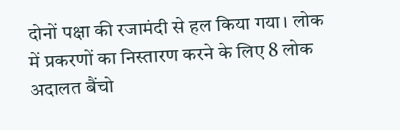दोनों पक्षा की रजामंदी से हल किया गया। लोक में प्रकरणों का निस्तारण करने के लिए 8 लोक अदालत बैंचो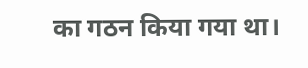का गठन किया गया था।